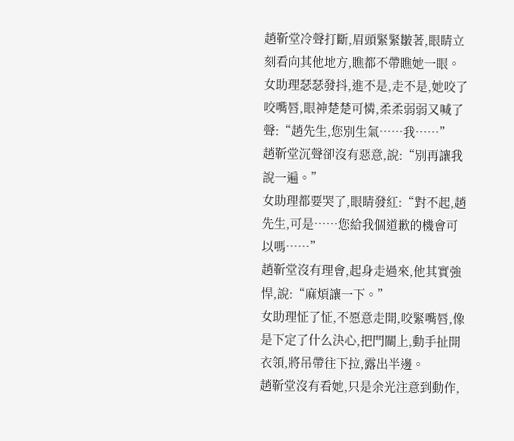趙靳堂冷聲打斷,眉頭緊緊皺著,眼睛立刻看向其他地方,瞧都不帶瞧她一眼。
女助理瑟瑟發抖,進不是,走不是,她咬了咬嘴唇,眼神楚楚可憐,柔柔弱弱又喊了聲:“趙先生,您別生氣……我……”
趙靳堂沉聲卻沒有惡意,說:“別再讓我說一遍。”
女助理都要哭了,眼睛發紅:“對不起,趙先生,可是……您給我個道歉的機會可以嗎……”
趙靳堂沒有理會,起身走過來,他其實強悍,說:“麻煩讓一下。”
女助理怔了怔,不愿意走開,咬緊嘴唇,像是下定了什么決心,把門關上,動手扯開衣領,將吊帶往下拉,露出半邊。
趙靳堂沒有看她,只是余光注意到動作,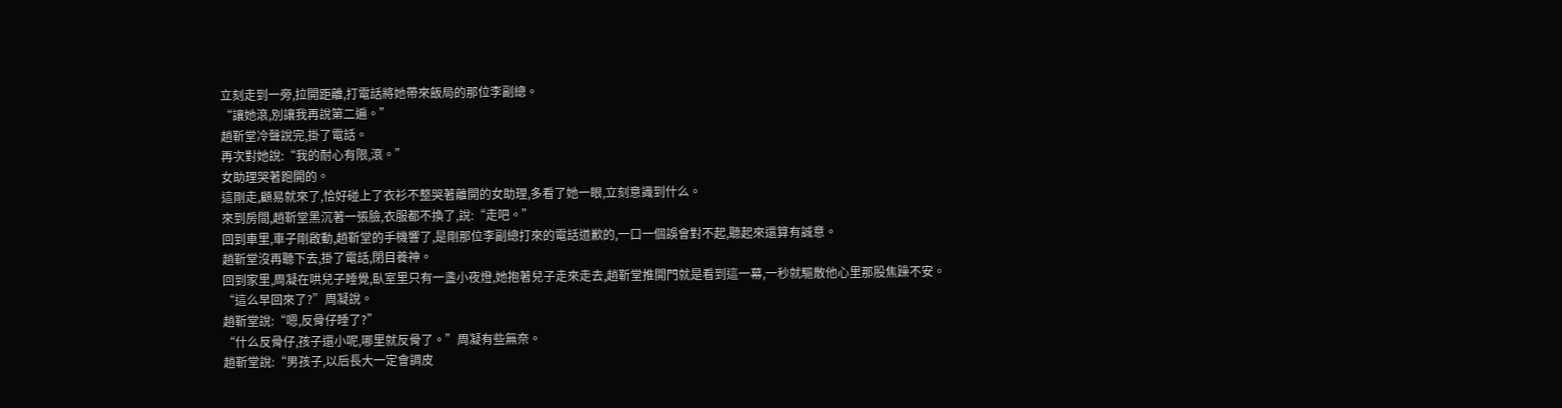立刻走到一旁,拉開距離,打電話將她帶來飯局的那位李副總。
“讓她滾,別讓我再說第二遍。”
趙靳堂冷聲說完,掛了電話。
再次對她說:“我的耐心有限,滾。”
女助理哭著跑開的。
這剛走,顧易就來了,恰好碰上了衣衫不整哭著離開的女助理,多看了她一眼,立刻意識到什么。
來到房間,趙靳堂黑沉著一張臉,衣服都不換了,說:“走吧。”
回到車里,車子剛啟動,趙靳堂的手機響了,是剛那位李副總打來的電話道歉的,一口一個誤會對不起,聽起來還算有誠意。
趙靳堂沒再聽下去,掛了電話,閉目養神。
回到家里,周凝在哄兒子睡覺,臥室里只有一盞小夜燈,她抱著兒子走來走去,趙靳堂推開門就是看到這一幕,一秒就驅散他心里那股焦躁不安。
“這么早回來了?”周凝說。
趙靳堂說:“嗯,反骨仔睡了?”
“什么反骨仔,孩子還小呢,哪里就反骨了。”周凝有些無奈。
趙靳堂說:“男孩子,以后長大一定會調皮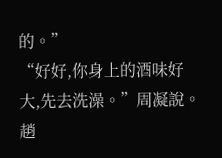的。”
“好好,你身上的酒味好大,先去洗澡。”周凝說。
趙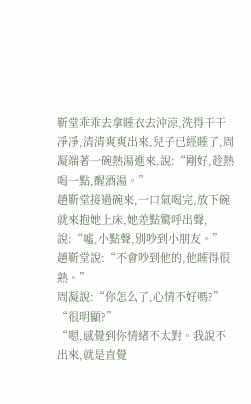靳堂乖乖去拿睡衣去沖涼,洗得干干凈凈,清清爽爽出來,兒子已經睡了,周凝端著一碗熱湯進來,說:“剛好,趁熱喝一點,醒酒湯。”
趙靳堂接過碗來,一口氣喝完,放下碗就來抱她上床,她差點驚呼出聲,說:“噓,小點聲,別吵到小朋友。”
趙靳堂說:“不會吵到他的,他睡得很熟。”
周凝說:“你怎么了,心情不好嗎?”
“很明顯?”
“嗯,感覺到你情緒不太對。我說不出來,就是直覺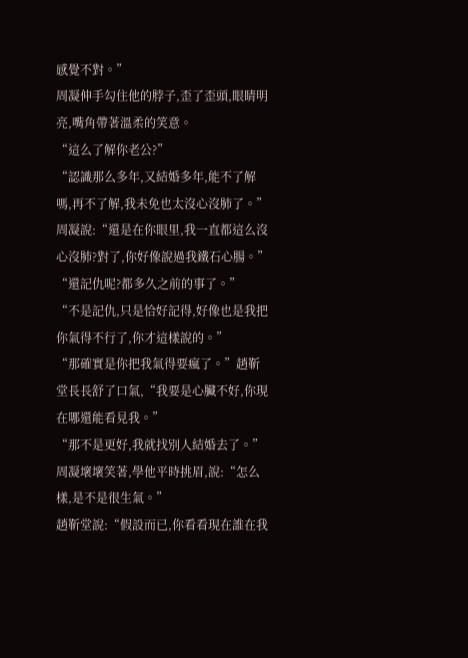感覺不對。”
周凝伸手勾住他的脖子,歪了歪頭,眼睛明亮,嘴角帶著溫柔的笑意。
“這么了解你老公?”
“認識那么多年,又結婚多年,能不了解嗎,再不了解,我未免也太沒心沒肺了。”
周凝說:“還是在你眼里,我一直都這么沒心沒肺?對了,你好像說過我鐵石心腸。”
“還記仇呢?都多久之前的事了。”
“不是記仇,只是恰好記得,好像也是我把你氣得不行了,你才這樣說的。”
“那確實是你把我氣得要瘋了。”趙靳堂長長舒了口氣,“我要是心臟不好,你現在哪還能看見我。”
“那不是更好,我就找別人結婚去了。”
周凝壞壞笑著,學他平時挑眉,說:“怎么樣,是不是很生氣。”
趙靳堂說:“假設而已,你看看現在誰在我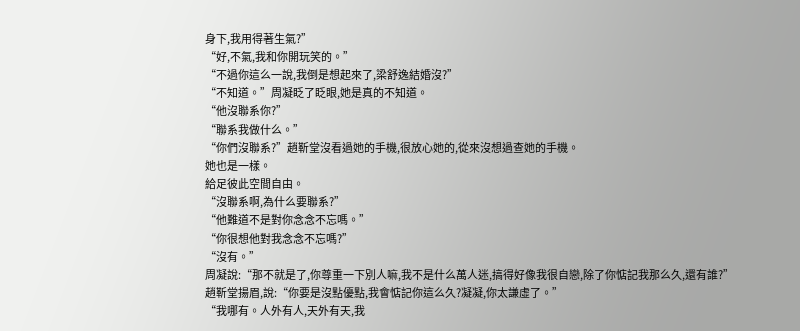身下,我用得著生氣?”
“好,不氣,我和你開玩笑的。”
“不過你這么一說,我倒是想起來了,梁舒逸結婚沒?”
“不知道。”周凝眨了眨眼,她是真的不知道。
“他沒聯系你?”
“聯系我做什么。”
“你們沒聯系?”趙靳堂沒看過她的手機,很放心她的,從來沒想過查她的手機。
她也是一樣。
給足彼此空間自由。
“沒聯系啊,為什么要聯系?”
“他難道不是對你念念不忘嗎。”
“你很想他對我念念不忘嗎?”
“沒有。”
周凝說:“那不就是了,你尊重一下別人嘛,我不是什么萬人迷,搞得好像我很自戀,除了你惦記我那么久,還有誰?”
趙靳堂揚眉,說:“你要是沒點優點,我會惦記你這么久?凝凝,你太謙虛了。”
“我哪有。人外有人,天外有天,我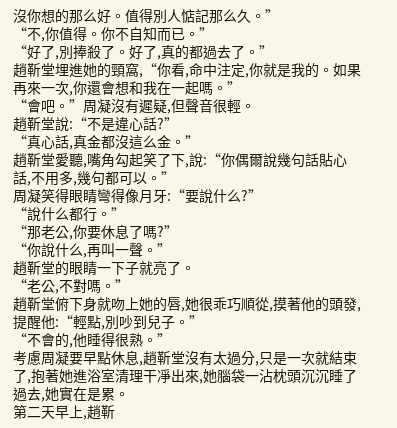沒你想的那么好。值得別人惦記那么久。”
“不,你值得。你不自知而已。”
“好了,別捧殺了。好了,真的都過去了。”
趙靳堂埋進她的頸窩,“你看,命中注定,你就是我的。如果再來一次,你還會想和我在一起嗎。”
“會吧。”周凝沒有遲疑,但聲音很輕。
趙靳堂說:“不是違心話?”
“真心話,真金都沒這么金。”
趙靳堂愛聽,嘴角勾起笑了下,說:“你偶爾說幾句話貼心話,不用多,幾句都可以。”
周凝笑得眼睛彎得像月牙:“要說什么?”
“說什么都行。”
“那老公,你要休息了嗎?”
“你說什么,再叫一聲。”
趙靳堂的眼睛一下子就亮了。
“老公,不對嗎。”
趙靳堂俯下身就吻上她的唇,她很乖巧順從,摸著他的頭發,提醒他:“輕點,別吵到兒子。”
“不會的,他睡得很熟。”
考慮周凝要早點休息,趙靳堂沒有太過分,只是一次就結束了,抱著她進浴室清理干凈出來,她腦袋一沾枕頭沉沉睡了過去,她實在是累。
第二天早上,趙靳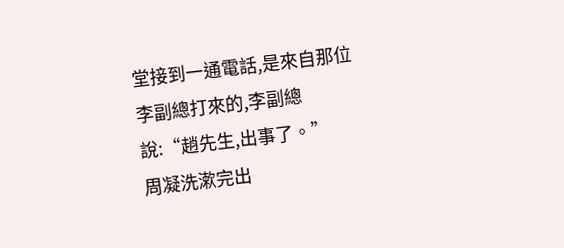堂接到一通電話,是來自那位李副總打來的,李副總說:“趙先生,出事了。”
周凝洗漱完出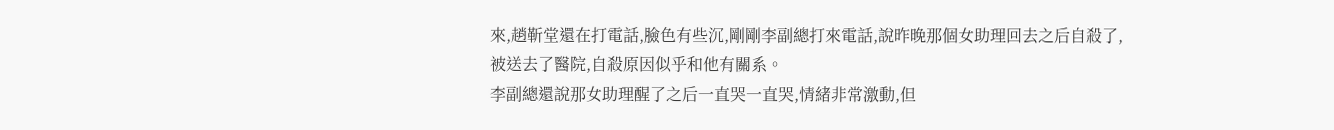來,趙靳堂還在打電話,臉色有些沉,剛剛李副總打來電話,說昨晚那個女助理回去之后自殺了,被送去了醫院,自殺原因似乎和他有關系。
李副總還說那女助理醒了之后一直哭一直哭,情緒非常激動,但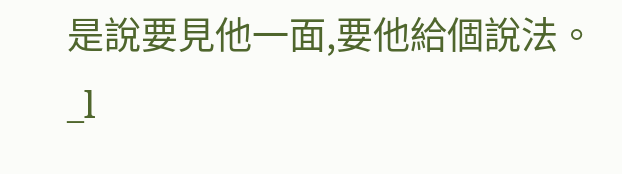是說要見他一面,要他給個說法。_l